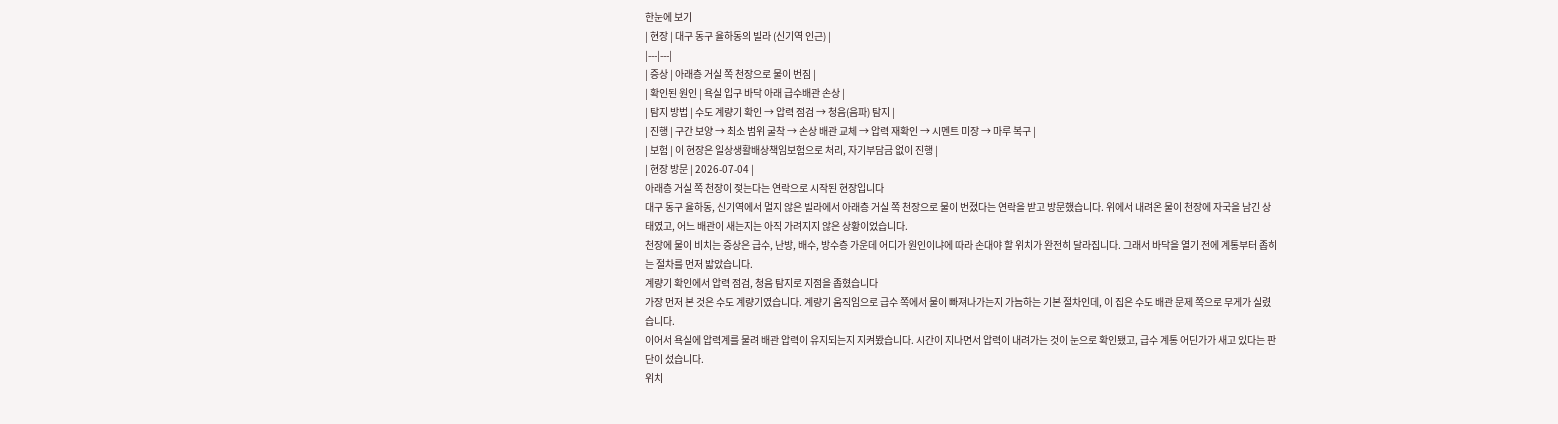한눈에 보기
| 현장 | 대구 동구 율하동의 빌라 (신기역 인근) |
|---|---|
| 증상 | 아래층 거실 쪽 천장으로 물이 번짐 |
| 확인된 원인 | 욕실 입구 바닥 아래 급수배관 손상 |
| 탐지 방법 | 수도 계량기 확인 → 압력 점검 → 청음(음파) 탐지 |
| 진행 | 구간 보양 → 최소 범위 굴착 → 손상 배관 교체 → 압력 재확인 → 시멘트 미장 → 마루 복구 |
| 보험 | 이 현장은 일상생활배상책임보험으로 처리, 자기부담금 없이 진행 |
| 현장 방문 | 2026-07-04 |
아래층 거실 쪽 천장이 젖는다는 연락으로 시작된 현장입니다
대구 동구 율하동, 신기역에서 멀지 않은 빌라에서 아래층 거실 쪽 천장으로 물이 번졌다는 연락을 받고 방문했습니다. 위에서 내려온 물이 천장에 자국을 남긴 상태였고, 어느 배관이 새는지는 아직 가려지지 않은 상황이었습니다.
천장에 물이 비치는 증상은 급수, 난방, 배수, 방수층 가운데 어디가 원인이냐에 따라 손대야 할 위치가 완전히 달라집니다. 그래서 바닥을 열기 전에 계통부터 좁히는 절차를 먼저 밟았습니다.
계량기 확인에서 압력 점검, 청음 탐지로 지점을 좁혔습니다
가장 먼저 본 것은 수도 계량기였습니다. 계량기 움직임으로 급수 쪽에서 물이 빠져나가는지 가늠하는 기본 절차인데, 이 집은 수도 배관 문제 쪽으로 무게가 실렸습니다.
이어서 욕실에 압력계를 물려 배관 압력이 유지되는지 지켜봤습니다. 시간이 지나면서 압력이 내려가는 것이 눈으로 확인됐고, 급수 계통 어딘가가 새고 있다는 판단이 섰습니다.
위치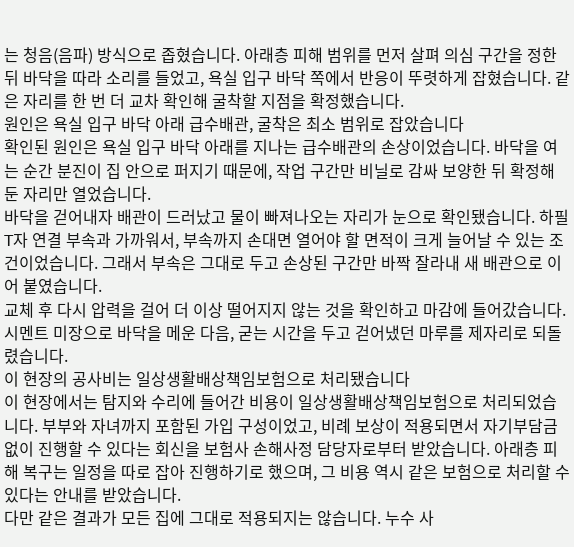는 청음(음파) 방식으로 좁혔습니다. 아래층 피해 범위를 먼저 살펴 의심 구간을 정한 뒤 바닥을 따라 소리를 들었고, 욕실 입구 바닥 쪽에서 반응이 뚜렷하게 잡혔습니다. 같은 자리를 한 번 더 교차 확인해 굴착할 지점을 확정했습니다.
원인은 욕실 입구 바닥 아래 급수배관, 굴착은 최소 범위로 잡았습니다
확인된 원인은 욕실 입구 바닥 아래를 지나는 급수배관의 손상이었습니다. 바닥을 여는 순간 분진이 집 안으로 퍼지기 때문에, 작업 구간만 비닐로 감싸 보양한 뒤 확정해 둔 자리만 열었습니다.
바닥을 걷어내자 배관이 드러났고 물이 빠져나오는 자리가 눈으로 확인됐습니다. 하필 T자 연결 부속과 가까워서, 부속까지 손대면 열어야 할 면적이 크게 늘어날 수 있는 조건이었습니다. 그래서 부속은 그대로 두고 손상된 구간만 바짝 잘라내 새 배관으로 이어 붙였습니다.
교체 후 다시 압력을 걸어 더 이상 떨어지지 않는 것을 확인하고 마감에 들어갔습니다. 시멘트 미장으로 바닥을 메운 다음, 굳는 시간을 두고 걷어냈던 마루를 제자리로 되돌렸습니다.
이 현장의 공사비는 일상생활배상책임보험으로 처리됐습니다
이 현장에서는 탐지와 수리에 들어간 비용이 일상생활배상책임보험으로 처리되었습니다. 부부와 자녀까지 포함된 가입 구성이었고, 비례 보상이 적용되면서 자기부담금 없이 진행할 수 있다는 회신을 보험사 손해사정 담당자로부터 받았습니다. 아래층 피해 복구는 일정을 따로 잡아 진행하기로 했으며, 그 비용 역시 같은 보험으로 처리할 수 있다는 안내를 받았습니다.
다만 같은 결과가 모든 집에 그대로 적용되지는 않습니다. 누수 사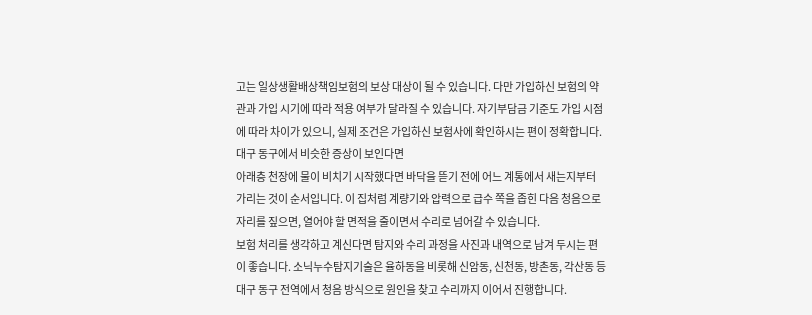고는 일상생활배상책임보험의 보상 대상이 될 수 있습니다. 다만 가입하신 보험의 약관과 가입 시기에 따라 적용 여부가 달라질 수 있습니다. 자기부담금 기준도 가입 시점에 따라 차이가 있으니, 실제 조건은 가입하신 보험사에 확인하시는 편이 정확합니다.
대구 동구에서 비슷한 증상이 보인다면
아래층 천장에 물이 비치기 시작했다면 바닥을 뜯기 전에 어느 계통에서 새는지부터 가리는 것이 순서입니다. 이 집처럼 계량기와 압력으로 급수 쪽을 좁힌 다음 청음으로 자리를 짚으면, 열어야 할 면적을 줄이면서 수리로 넘어갈 수 있습니다.
보험 처리를 생각하고 계신다면 탐지와 수리 과정을 사진과 내역으로 남겨 두시는 편이 좋습니다. 소닉누수탐지기술은 율하동을 비롯해 신암동, 신천동, 방촌동, 각산동 등 대구 동구 전역에서 청음 방식으로 원인을 찾고 수리까지 이어서 진행합니다.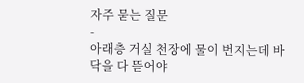자주 묻는 질문
-
아래층 거실 천장에 물이 번지는데 바닥을 다 뜯어야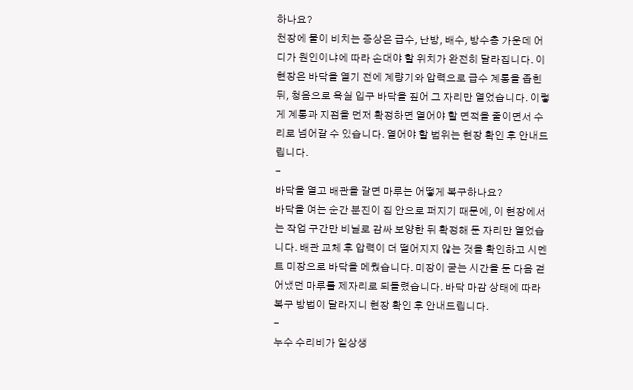하나요?
천장에 물이 비치는 증상은 급수, 난방, 배수, 방수층 가운데 어디가 원인이냐에 따라 손대야 할 위치가 완전히 달라집니다. 이 현장은 바닥을 열기 전에 계량기와 압력으로 급수 계통을 좁힌 뒤, 청음으로 욕실 입구 바닥을 짚어 그 자리만 열었습니다. 이렇게 계통과 지점을 먼저 확정하면 열어야 할 면적을 줄이면서 수리로 넘어갈 수 있습니다. 열어야 할 범위는 현장 확인 후 안내드립니다.
-
바닥을 열고 배관을 갈면 마루는 어떻게 복구하나요?
바닥을 여는 순간 분진이 집 안으로 퍼지기 때문에, 이 현장에서는 작업 구간만 비닐로 감싸 보양한 뒤 확정해 둔 자리만 열었습니다. 배관 교체 후 압력이 더 떨어지지 않는 것을 확인하고 시멘트 미장으로 바닥을 메웠습니다. 미장이 굳는 시간을 둔 다음 걷어냈던 마루를 제자리로 되돌렸습니다. 바닥 마감 상태에 따라 복구 방법이 달라지니 현장 확인 후 안내드립니다.
-
누수 수리비가 일상생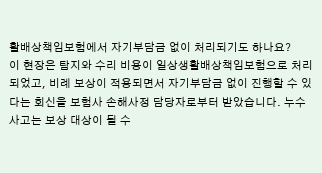활배상책임보험에서 자기부담금 없이 처리되기도 하나요?
이 현장은 탐지와 수리 비용이 일상생활배상책임보험으로 처리되었고, 비례 보상이 적용되면서 자기부담금 없이 진행할 수 있다는 회신을 보험사 손해사정 담당자로부터 받았습니다. 누수 사고는 보상 대상이 될 수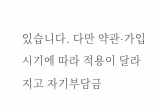있습니다. 다만 약관·가입 시기에 따라 적용이 달라지고 자기부담금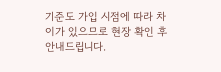기준도 가입 시점에 따라 차이가 있으므로 현장 확인 후 안내드립니다.